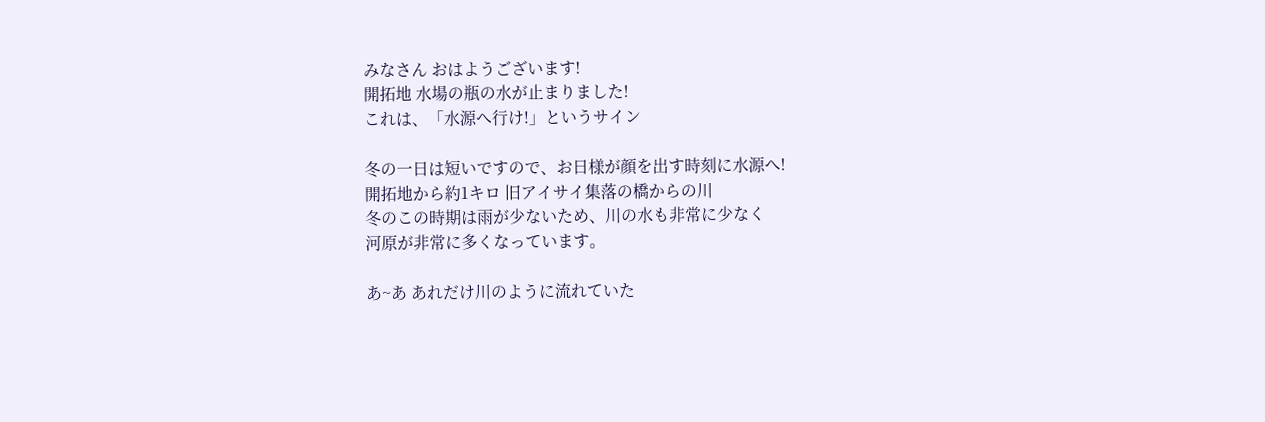みなさん おはようございます!
開拓地 水場の瓶の水が止まりました!
これは、「水源へ行け!」というサイン

冬の一日は短いですので、お日様が顔を出す時刻に水源へ!
開拓地から約1キロ 旧アイサイ集落の橋からの川
冬のこの時期は雨が少ないため、川の水も非常に少なく
河原が非常に多くなっています。

あ~あ あれだけ川のように流れていた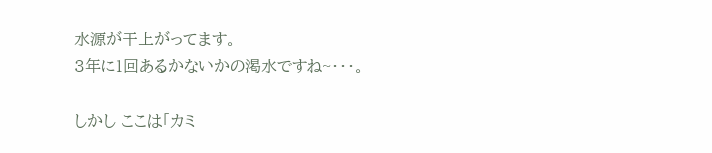水源が干上がってます。
3年に1回あるかないかの渇水ですね~・・・。

しかし ここは「カミ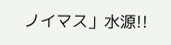ノイマス」水源!!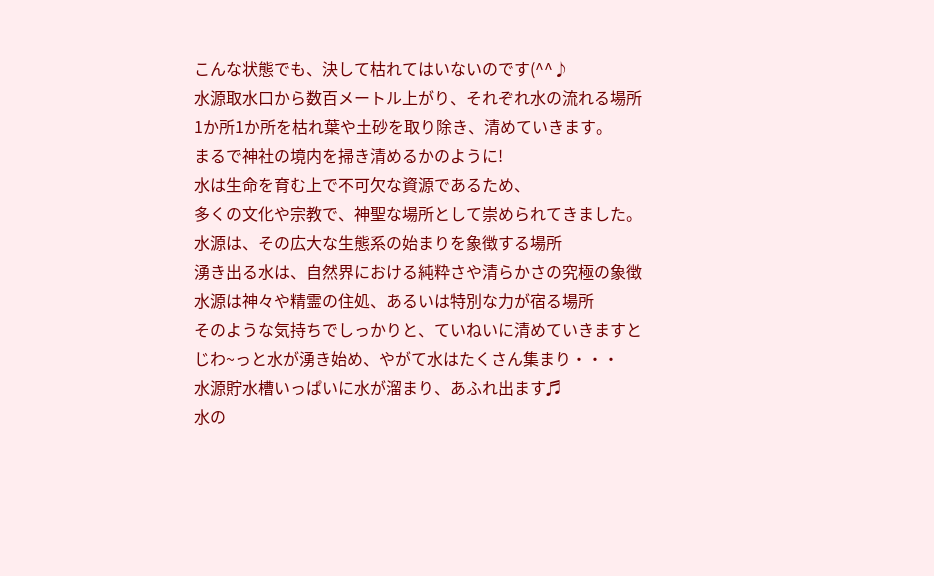こんな状態でも、決して枯れてはいないのです(^^♪
水源取水口から数百メートル上がり、それぞれ水の流れる場所
1か所1か所を枯れ葉や土砂を取り除き、清めていきます。
まるで神社の境内を掃き清めるかのように!
水は生命を育む上で不可欠な資源であるため、
多くの文化や宗教で、神聖な場所として崇められてきました。
水源は、その広大な生態系の始まりを象徴する場所
湧き出る水は、自然界における純粋さや清らかさの究極の象徴
水源は神々や精霊の住処、あるいは特別な力が宿る場所
そのような気持ちでしっかりと、ていねいに清めていきますと
じわ~っと水が湧き始め、やがて水はたくさん集まり・・・
水源貯水槽いっぱいに水が溜まり、あふれ出ます♬
水の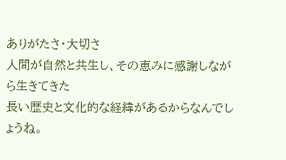ありがたさ・大切さ
人間が自然と共生し、その恵みに感謝しながら生きてきた
長い歴史と文化的な経緯があるからなんでしょうね。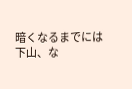暗くなるまでには下山、な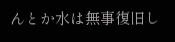んとか水は無事復旧し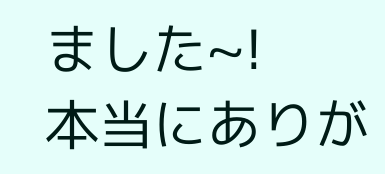ました~!
本当にありが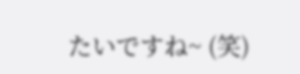たいですね~ (笑)